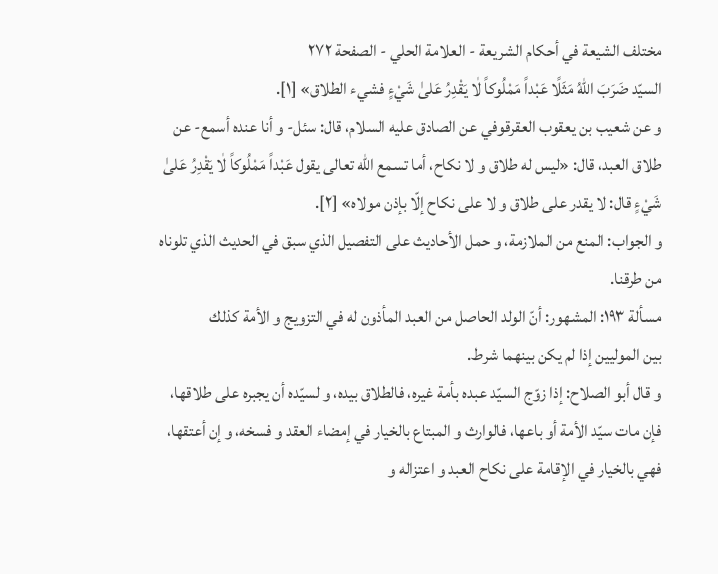مختلف الشيعة في أحكام الشريعة - العلامة الحلي - الصفحة ٢٧٢
السيّد ضَرَبَ اللّٰهُ مَثَلًا عَبْداً مَمْلُوكاً لٰا يَقْدِرُ عَلىٰ شَيْءٍ فشيء الطلاق» [١].
و عن شعيب بن يعقوب العقرقوفي عن الصادق عليه السلام، قال: سئل- و أنا عنده أسمع- عن طلاق العبد، قال: «ليس له طلاق و لا نكاح، أما تسمع اللّٰه تعالى يقول عَبْداً مَمْلُوكاً لٰا يَقْدِرُ عَلىٰ شَيْءٍ قال: لا يقدر على طلاق و لا على نكاح إلّا بإذن مولاه» [٢].
و الجواب: المنع من الملازمة، و حمل الأحاديث على التفصيل الذي سبق في الحديث الذي تلوناه من طرقنا.
مسألة ١٩٣: المشهور: أنّ الولد الحاصل من العبد المأذون له في التزويج و الأمة كذلك
بين الموليين إذا لم يكن بينهما شرط.
و قال أبو الصلاح: إذا زوّج السيّد عبده بأمة غيره، فالطلاق بيده، و لسيّده أن يجبره على طلاقها، فإن مات سيّد الأمة أو باعها، فالوارث و المبتاع بالخيار في إمضاء العقد و فسخه، و إن أعتقها، فهي بالخيار في الإقامة على نكاح العبد و اعتزاله و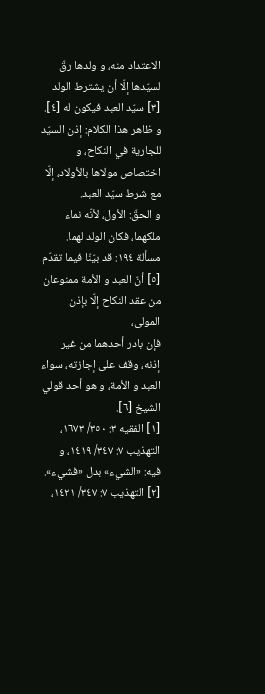الاعتداد منه، و ولدها رقّ لسيّدها إلّا أن يشترط الولد [٣] سيّد العبد فيكون له [٤].
و ظاهر هذا الكلام: إذن السيّد للجارية في النكاح، و اختصاص مولاها بالأولاد، إلّا مع شرط سيّد العبد.
و الحقّ: الأول، لأنّه نماء ملكهما، فكان الولد لهما.
مسألة ١٩٤: قد بيّنّا فيما تقدّم [٥] أنّ العبد و الأمة ممنوعان من عقد النكاح إلّا بإذن المولى،
فإن بادر أحدهما من غير إذنه، وقف على إجازته، سواء العبد و الأمة، و هو أحد قولي الشيخ [٦].
[١] الفقيه ٣: ٣٥٠/ ١٦٧٣، التهذيب ٧: ٣٤٧/ ١٤١٩، و فيه: «الشيء» بدل «فشيء».
[٢] التهذيب ٧: ٣٤٧/ ١٤٢١،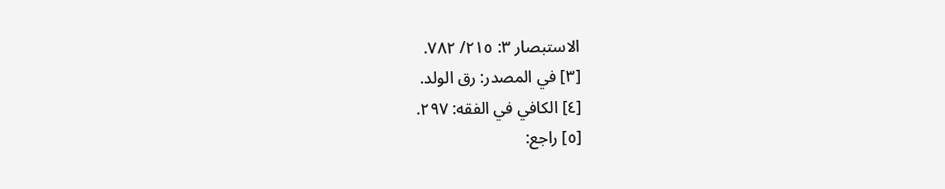الاستبصار ٣: ٢١٥/ ٧٨٢.
[٣] في المصدر: رق الولد.
[٤] الكافي في الفقه: ٢٩٧.
[٥] راجع: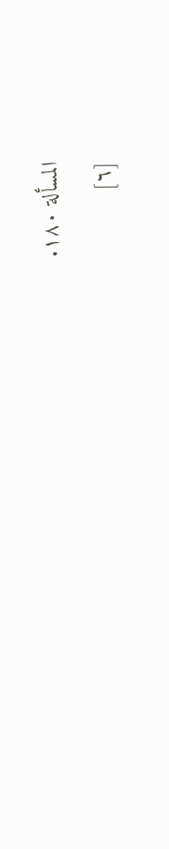المسألة ١٨٠.
[٦]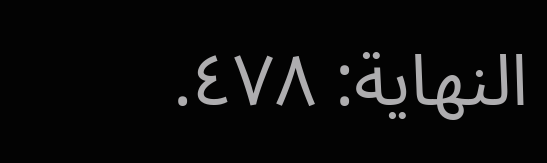النهاية: ٤٧٨.